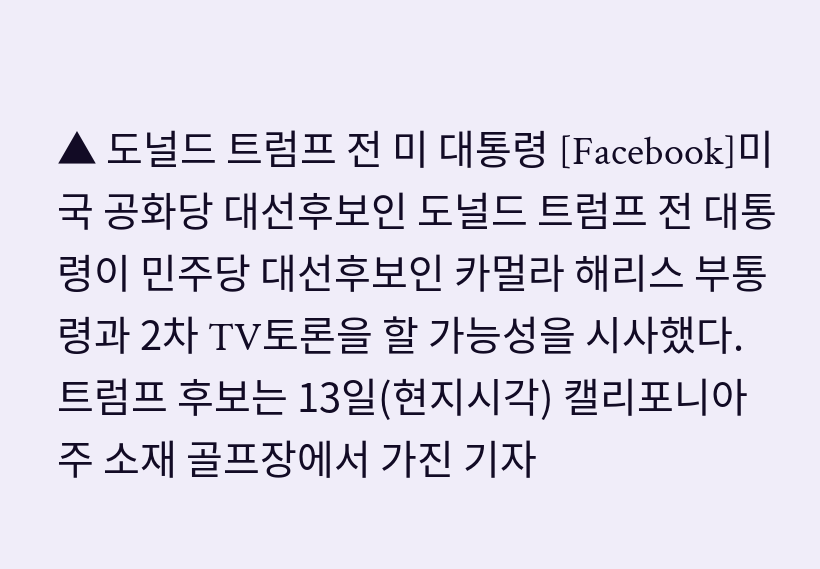▲ 도널드 트럼프 전 미 대통령 [Facebook]미국 공화당 대선후보인 도널드 트럼프 전 대통령이 민주당 대선후보인 카멀라 해리스 부통령과 2차 TV토론을 할 가능성을 시사했다.
트럼프 후보는 13일(현지시각) 캘리포니아주 소재 골프장에서 가진 기자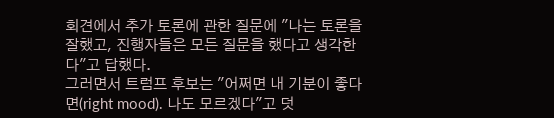회견에서 추가 토론에 관한 질문에 "나는 토론을 잘했고, 진행자들은 모든 질문을 했다고 생각한다"고 답했다.
그러면서 트럼프 후보는 "어쩌면 내 기분이 좋다면(right mood). 나도 모르겠다"고 덧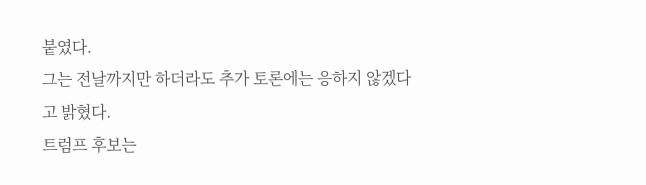붙였다.
그는 전날까지만 하더라도 추가 토론에는 응하지 않겠다고 밝혔다.
트럼프 후보는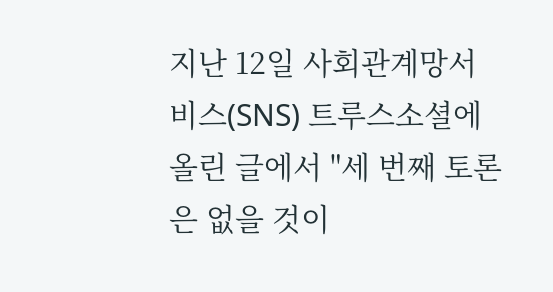지난 12일 사회관계망서비스(SNS) 트루스소셜에 올린 글에서 "세 번째 토론은 없을 것이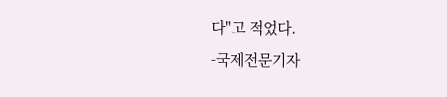다"고 적었다.
-국제전문기자